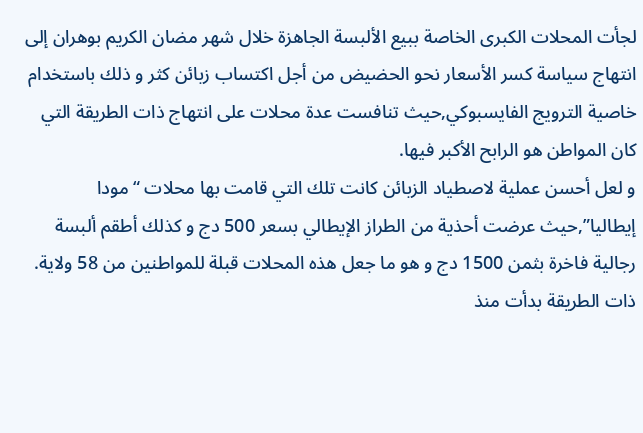لجأت المحلات الكبرى الخاصة ببيع الألبسة الجاهزة خلال شهر مضان الكريم بوهران إلى انتهاج سياسة كسر الأسعار نحو الحضيض من أجل اكتساب زبائن كثر و ذلك باستخدام خاصية الترويج الفايسبوكي,حيث تنافست عدة محلات على انتهاج ذات الطريقة التي كان المواطن هو الرابح الأكبر فيها.
و لعل أحسن عملية لاصطياد الزبائن كانت تلك التي قامت بها محلات “مودا إيطاليا”,حيث عرضت أحذية من الطراز الإيطالي بسعر 500 دج و كذلك أطقم ألبسة رجالية فاخرة بثمن 1500 دج و هو ما جعل هذه المحلات قبلة للمواطنين من 58 ولاية.
ذات الطريقة بدأت منذ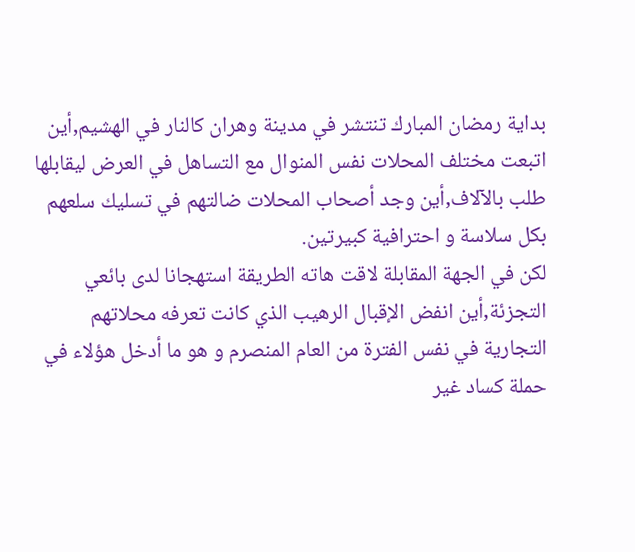بداية رمضان المبارك تنتشر في مدينة وهران كالنار في الهشيم,أين اتبعت مختلف المحلات نفس المنوال مع التساهل في العرض ليقابلها طلب بالآلاف,أين وجد أصحاب المحلات ضالتهم في تسليك سلعهم بكل سلاسة و احترافية كبيرتين.
لكن في الجهة المقابلة لاقت هاته الطريقة استهجانا لدى بائعي التجزئة,أين انفض الإقبال الرهيب الذي كانت تعرفه محلاتهم التجارية في نفس الفترة من العام المنصرم و هو ما أدخل هؤلاء في حملة كساد غير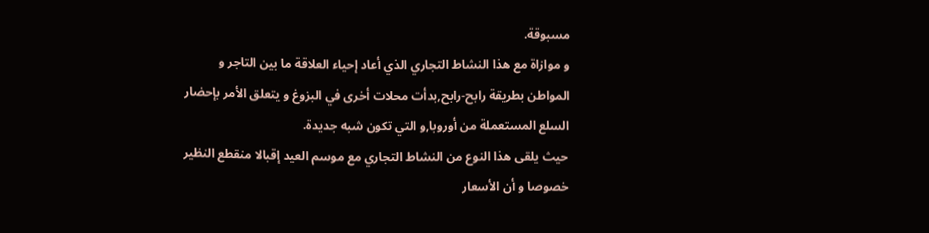مسبوقة.
و موازاة مع هذا النشاط التجاري الذي أعاد إحياء العلاقة ما بين التاجر و المواطن بطريقة رابح-رابح,بدأت محلات أخرى في البزوغ و يتعلق الأمر بإحضار السلع المستعملة من أوروبا,و التي تكون شبه جديدة.
حيث يلقى هذا النوع من النشاط التجاري مع موسم العيد إقبالا منقطع النظير خصوصا و أن الأسعار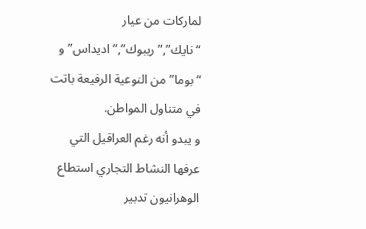لماركات من عيار “نايك”,”ريبوك”,”اديداس” و “بوما” من النوعية الرفيعة باتت في متناول المواطن.
و يبدو أنه رغم العراقيل التي عرفها النشاط التجاري استطاع الوهرانيون تدبير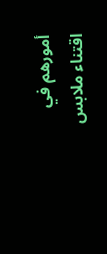أمورهم في اقتناء ملابس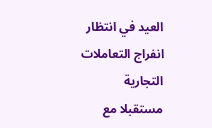العيد في انتظار انفراج التعاملات التجارية مستقبلا مع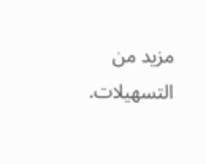مزيد من التسهيلات.